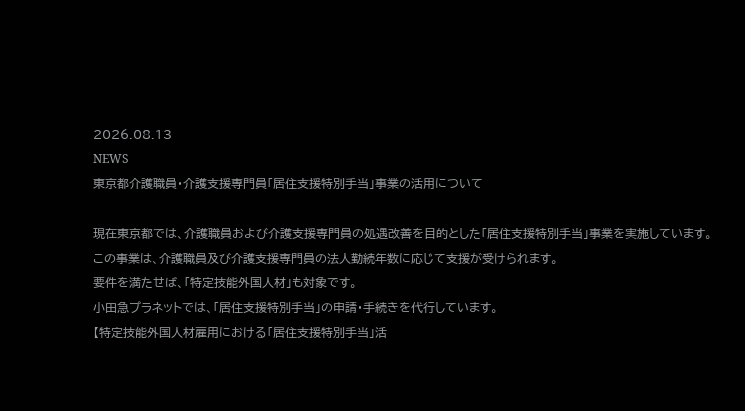2026.08.13
NEWS
東京都介護職員・介護支援専門員「居住支援特別手当」事業の活用について

現在東京都では、介護職員および介護支援専門員の処遇改善を目的とした「居住支援特別手当」事業を実施しています。
この事業は、介護職員及び介護支援専門員の法人勤続年数に応じて支援が受けられます。
要件を満たせば、「特定技能外国人材」も対象です。
小田急プラネットでは、「居住支援特別手当」の申請・手続きを代行しています。
【特定技能外国人材雇用における「居住支援特別手当」活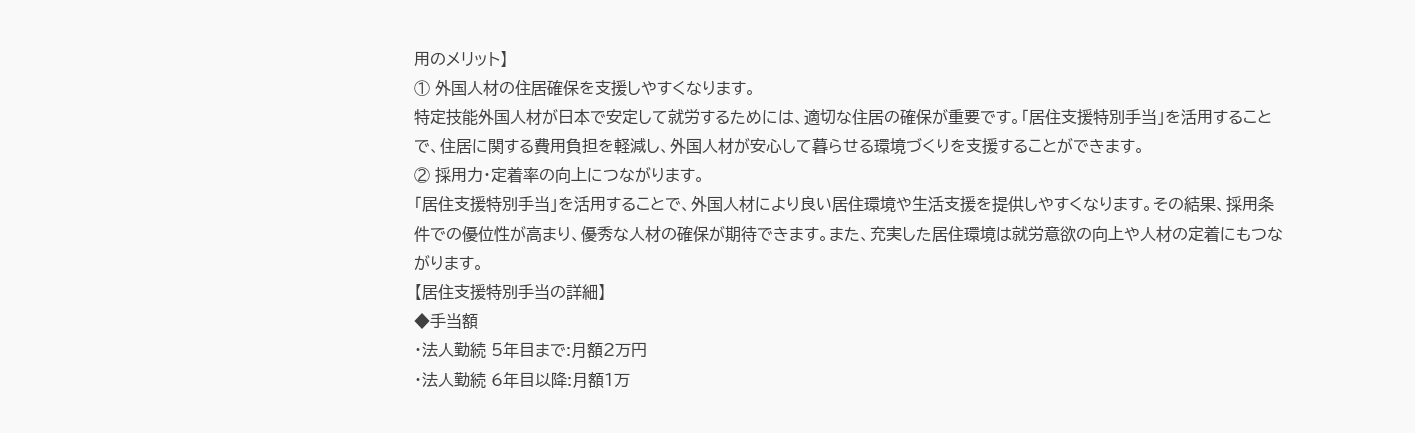用のメリット】
① 外国人材の住居確保を支援しやすくなります。
特定技能外国人材が日本で安定して就労するためには、適切な住居の確保が重要です。「居住支援特別手当」を活用することで、住居に関する費用負担を軽減し、外国人材が安心して暮らせる環境づくりを支援することができます。
② 採用力・定着率の向上につながります。
「居住支援特別手当」を活用することで、外国人材により良い居住環境や生活支援を提供しやすくなります。その結果、採用条件での優位性が高まり、優秀な人材の確保が期待できます。また、充実した居住環境は就労意欲の向上や人材の定着にもつながります。
【居住支援特別手当の詳細】
◆手当額
・法人勤続 5年目まで:月額2万円
・法人勤続 6年目以降:月額1万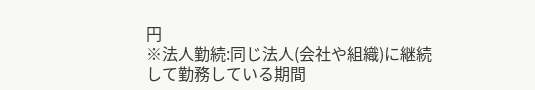円
※法人勤続:同じ法人(会社や組織)に継続して勤務している期間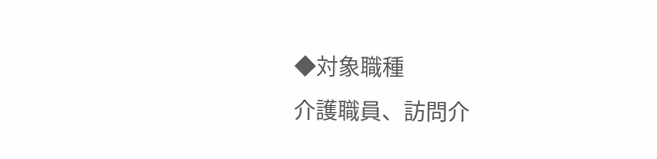◆対象職種
介護職員、訪問介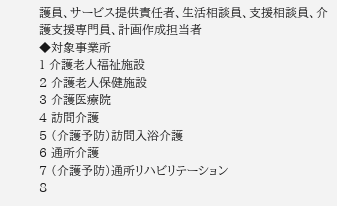護員、サービス提供責任者、生活相談員、支援相談員、介護支援専門員、計画作成担当者
◆対象事業所
1 介護老人福祉施設
2 介護老人保健施設
3 介護医療院
4 訪問介護
5 (介護予防)訪問入浴介護
6 通所介護
7 (介護予防)通所リハビリテーション
8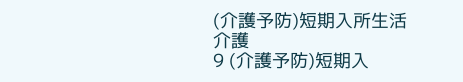(介護予防)短期入所生活介護
9 (介護予防)短期入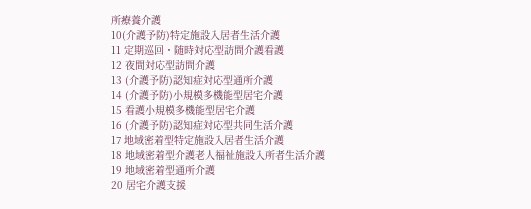所療養介護
10(介護予防)特定施設入居者生活介護
11 定期巡回・随時対応型訪問介護看護
12 夜間対応型訪問介護
13 (介護予防)認知症対応型通所介護
14 (介護予防)小規模多機能型居宅介護
15 看護小規模多機能型居宅介護
16 (介護予防)認知症対応型共同生活介護
17 地域密着型特定施設入居者生活介護
18 地域密着型介護老人福祉施設入所者生活介護
19 地域密着型通所介護
20 居宅介護支援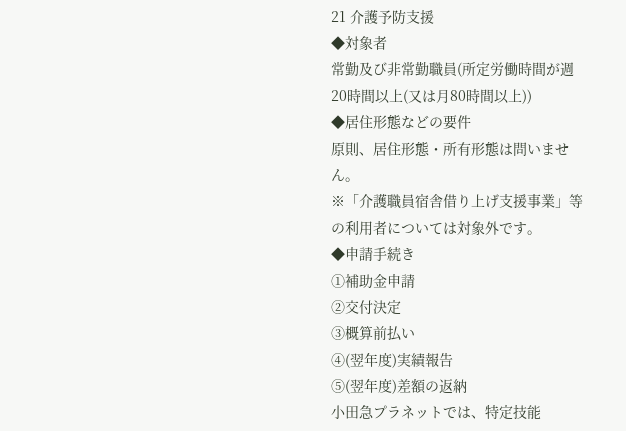21 介護予防支援
◆対象者
常勤及び非常勤職員(所定労働時間が週20時間以上(又は月80時間以上))
◆居住形態などの要件
原則、居住形態・所有形態は問いません。
※「介護職員宿舎借り上げ支援事業」等の利用者については対象外です。
◆申請手続き
①補助金申請
②交付決定
③概算前払い
④(翌年度)実績報告
⑤(翌年度)差額の返納
小田急プラネットでは、特定技能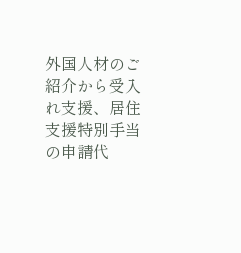外国人材のご紹介から受入れ支援、居住支援特別手当の申請代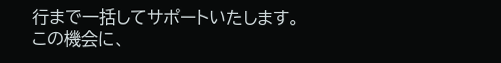行まで一括してサポートいたします。
この機会に、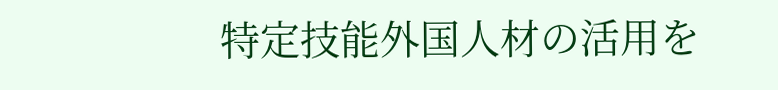特定技能外国人材の活用を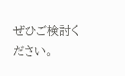ぜひご検討ください。